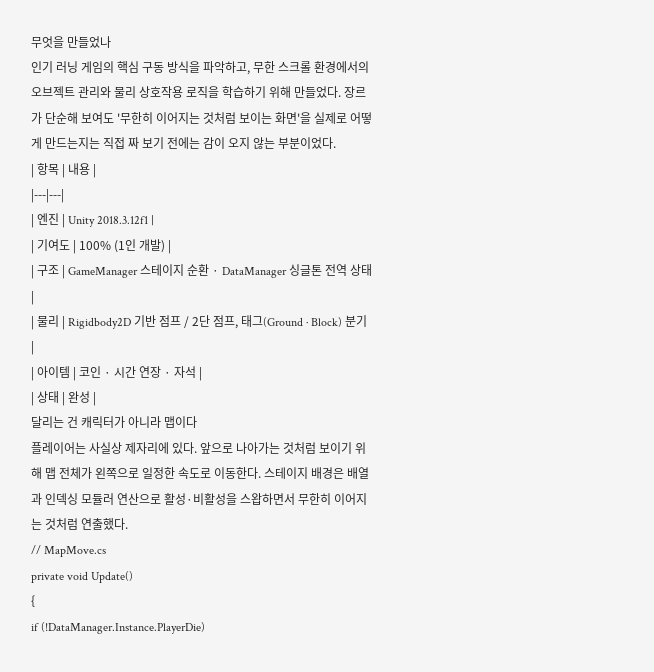무엇을 만들었나
인기 러닝 게임의 핵심 구동 방식을 파악하고, 무한 스크롤 환경에서의 오브젝트 관리와 물리 상호작용 로직을 학습하기 위해 만들었다. 장르가 단순해 보여도 '무한히 이어지는 것처럼 보이는 화면'을 실제로 어떻게 만드는지는 직접 짜 보기 전에는 감이 오지 않는 부분이었다.
| 항목 | 내용 |
|---|---|
| 엔진 | Unity 2018.3.12f1 |
| 기여도 | 100% (1인 개발) |
| 구조 | GameManager 스테이지 순환 · DataManager 싱글톤 전역 상태 |
| 물리 | Rigidbody2D 기반 점프 / 2단 점프, 태그(Ground · Block) 분기 |
| 아이템 | 코인 · 시간 연장 · 자석 |
| 상태 | 완성 |
달리는 건 캐릭터가 아니라 맵이다
플레이어는 사실상 제자리에 있다. 앞으로 나아가는 것처럼 보이기 위해 맵 전체가 왼쪽으로 일정한 속도로 이동한다. 스테이지 배경은 배열과 인덱싱 모듈러 연산으로 활성·비활성을 스왑하면서 무한히 이어지는 것처럼 연출했다.
// MapMove.cs
private void Update()
{
if (!DataManager.Instance.PlayerDie)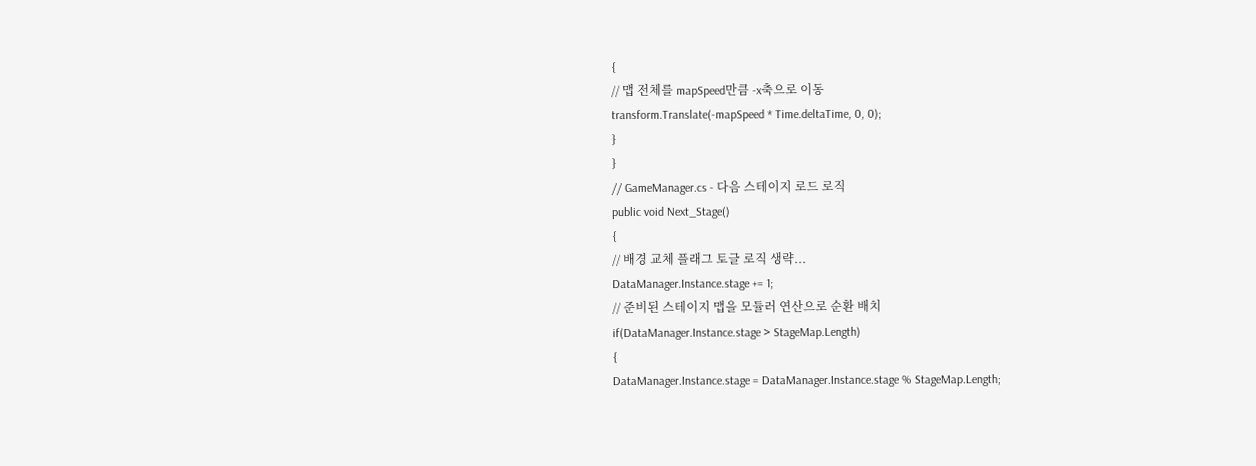{
// 맵 전체를 mapSpeed만큼 -x축으로 이동
transform.Translate(-mapSpeed * Time.deltaTime, 0, 0);
}
}
// GameManager.cs - 다음 스테이지 로드 로직
public void Next_Stage()
{
// 배경 교체 플래그 토글 로직 생략...
DataManager.Instance.stage += 1;
// 준비된 스테이지 맵을 모듈러 연산으로 순환 배치
if(DataManager.Instance.stage > StageMap.Length)
{
DataManager.Instance.stage = DataManager.Instance.stage % StageMap.Length;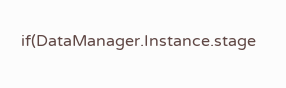if(DataManager.Instance.stage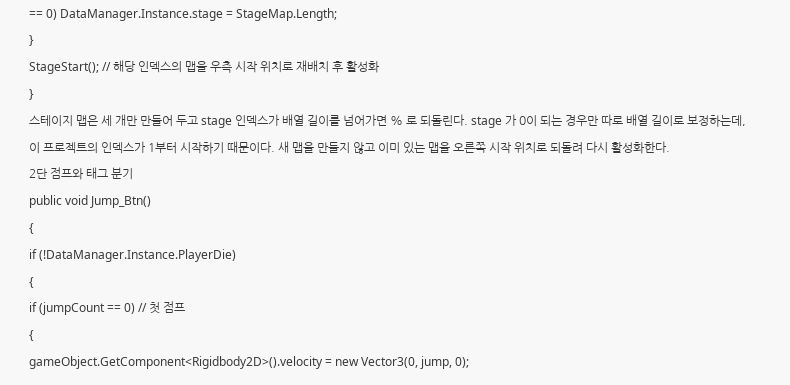== 0) DataManager.Instance.stage = StageMap.Length;
}
StageStart(); // 해당 인덱스의 맵을 우측 시작 위치로 재배치 후 활성화
}
스테이지 맵은 세 개만 만들어 두고 stage 인덱스가 배열 길이를 넘어가면 % 로 되돌린다. stage 가 0이 되는 경우만 따로 배열 길이로 보정하는데, 이 프로젝트의 인덱스가 1부터 시작하기 때문이다. 새 맵을 만들지 않고 이미 있는 맵을 오른쪽 시작 위치로 되돌려 다시 활성화한다.
2단 점프와 태그 분기
public void Jump_Btn()
{
if (!DataManager.Instance.PlayerDie)
{
if (jumpCount == 0) // 첫 점프
{
gameObject.GetComponent<Rigidbody2D>().velocity = new Vector3(0, jump, 0);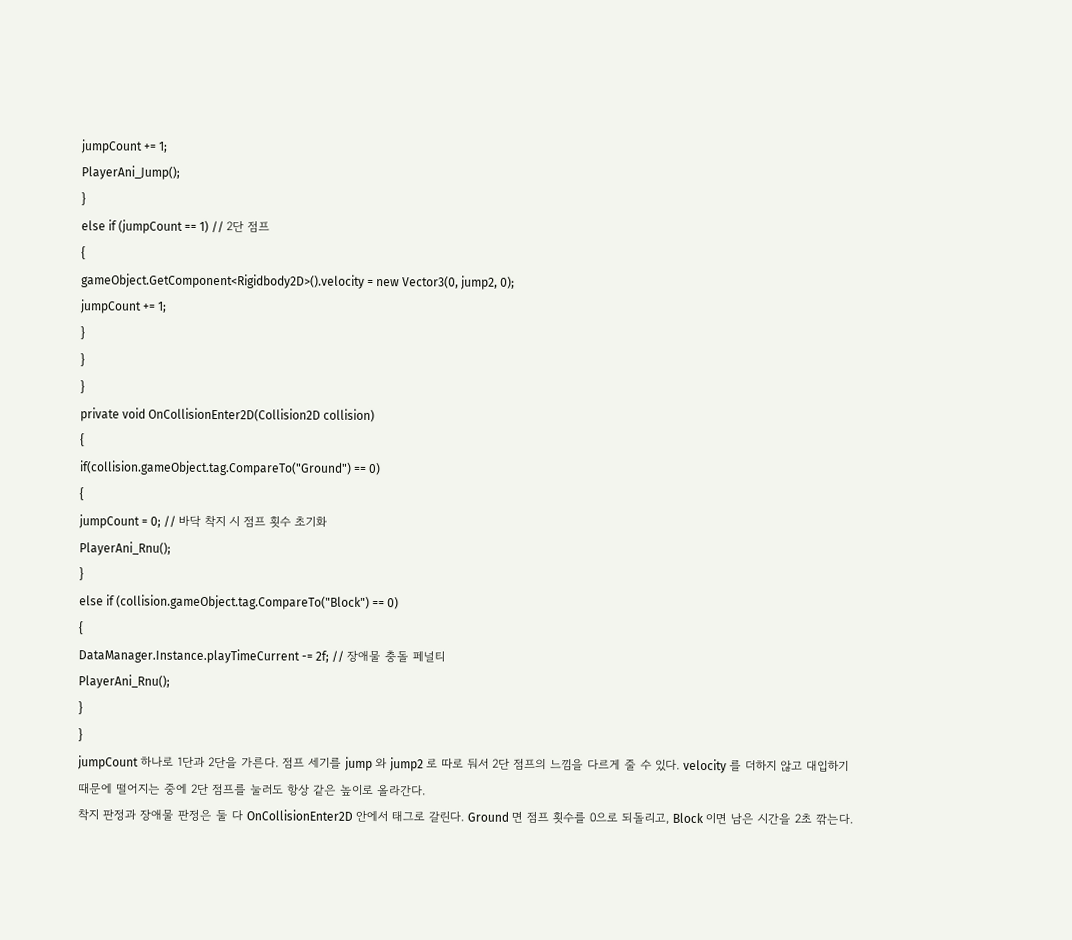jumpCount += 1;
PlayerAni_Jump();
}
else if (jumpCount == 1) // 2단 점프
{
gameObject.GetComponent<Rigidbody2D>().velocity = new Vector3(0, jump2, 0);
jumpCount += 1;
}
}
}
private void OnCollisionEnter2D(Collision2D collision)
{
if(collision.gameObject.tag.CompareTo("Ground") == 0)
{
jumpCount = 0; // 바닥 착지 시 점프 횟수 초기화
PlayerAni_Rnu();
}
else if (collision.gameObject.tag.CompareTo("Block") == 0)
{
DataManager.Instance.playTimeCurrent -= 2f; // 장애물 충돌 페널티
PlayerAni_Rnu();
}
}
jumpCount 하나로 1단과 2단을 가른다. 점프 세기를 jump 와 jump2 로 따로 둬서 2단 점프의 느낌을 다르게 줄 수 있다. velocity 를 더하지 않고 대입하기 때문에 떨어지는 중에 2단 점프를 눌러도 항상 같은 높이로 올라간다.
착지 판정과 장애물 판정은 둘 다 OnCollisionEnter2D 안에서 태그로 갈린다. Ground 면 점프 횟수를 0으로 되돌리고, Block 이면 남은 시간을 2초 깎는다.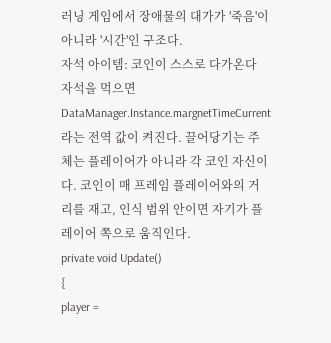러닝 게임에서 장애물의 대가가 '죽음'이 아니라 '시간'인 구조다.
자석 아이템: 코인이 스스로 다가온다
자석을 먹으면 DataManager.Instance.margnetTimeCurrent 라는 전역 값이 켜진다. 끌어당기는 주체는 플레이어가 아니라 각 코인 자신이다. 코인이 매 프레임 플레이어와의 거리를 재고, 인식 범위 안이면 자기가 플레이어 쪽으로 움직인다.
private void Update()
{
player =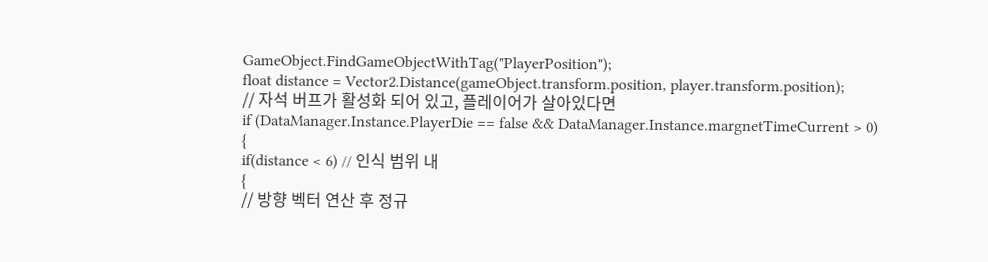GameObject.FindGameObjectWithTag("PlayerPosition");
float distance = Vector2.Distance(gameObject.transform.position, player.transform.position);
// 자석 버프가 활성화 되어 있고, 플레이어가 살아있다면
if (DataManager.Instance.PlayerDie == false && DataManager.Instance.margnetTimeCurrent > 0)
{
if(distance < 6) // 인식 범위 내
{
// 방향 벡터 연산 후 정규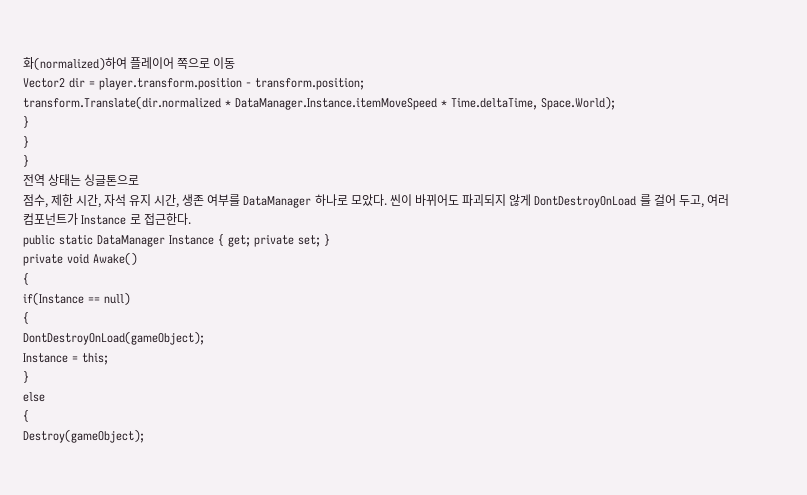화(normalized)하여 플레이어 쪽으로 이동
Vector2 dir = player.transform.position - transform.position;
transform.Translate(dir.normalized * DataManager.Instance.itemMoveSpeed * Time.deltaTime, Space.World);
}
}
}
전역 상태는 싱글톤으로
점수, 제한 시간, 자석 유지 시간, 생존 여부를 DataManager 하나로 모았다. 씬이 바뀌어도 파괴되지 않게 DontDestroyOnLoad 를 걸어 두고, 여러 컴포넌트가 Instance 로 접근한다.
public static DataManager Instance { get; private set; }
private void Awake()
{
if(Instance == null)
{
DontDestroyOnLoad(gameObject);
Instance = this;
}
else
{
Destroy(gameObject);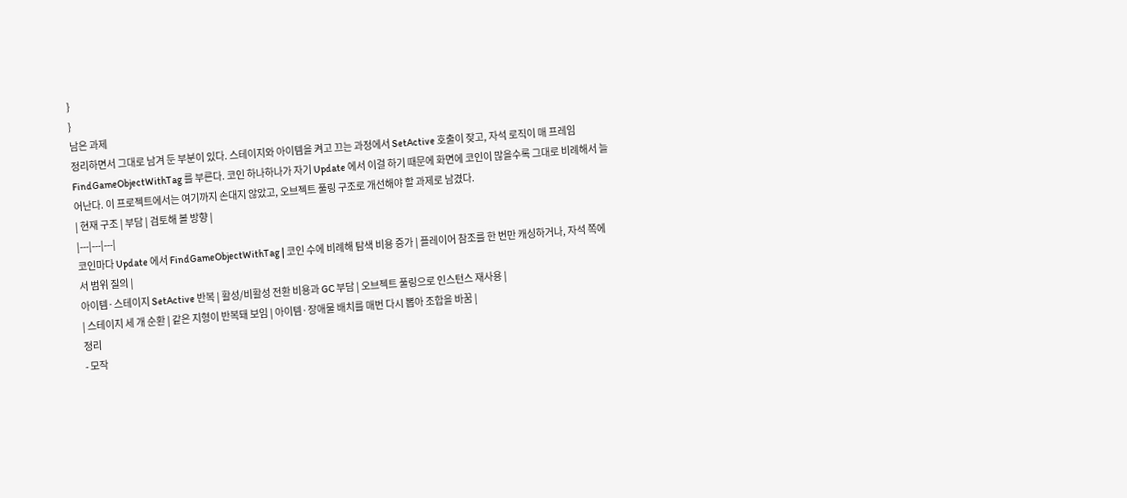}
}
남은 과제
정리하면서 그대로 남겨 둔 부분이 있다. 스테이지와 아이템을 켜고 끄는 과정에서 SetActive 호출이 잦고, 자석 로직이 매 프레임 FindGameObjectWithTag 를 부른다. 코인 하나하나가 자기 Update 에서 이걸 하기 때문에 화면에 코인이 많을수록 그대로 비례해서 늘어난다. 이 프로젝트에서는 여기까지 손대지 않았고, 오브젝트 풀링 구조로 개선해야 할 과제로 남겼다.
| 현재 구조 | 부담 | 검토해 볼 방향 |
|---|---|---|
코인마다 Update 에서 FindGameObjectWithTag | 코인 수에 비례해 탐색 비용 증가 | 플레이어 참조를 한 번만 캐싱하거나, 자석 쪽에서 범위 질의 |
아이템·스테이지 SetActive 반복 | 활성/비활성 전환 비용과 GC 부담 | 오브젝트 풀링으로 인스턴스 재사용 |
| 스테이지 세 개 순환 | 같은 지형이 반복돼 보임 | 아이템·장애물 배치를 매번 다시 뽑아 조합을 바꿈 |
정리
- 모작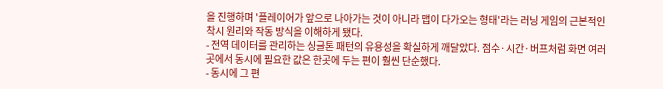을 진행하며 '플레이어가 앞으로 나아가는 것이 아니라 맵이 다가오는 형태'라는 러닝 게임의 근본적인 착시 원리와 작동 방식을 이해하게 됐다.
- 전역 데이터를 관리하는 싱글톤 패턴의 유용성을 확실하게 깨달았다. 점수·시간·버프처럼 화면 여러 곳에서 동시에 필요한 값은 한곳에 두는 편이 훨씬 단순했다.
- 동시에 그 편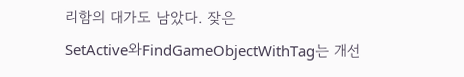리함의 대가도 남았다. 잦은
SetActive와FindGameObjectWithTag는 개선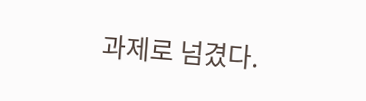과제로 넘겼다.